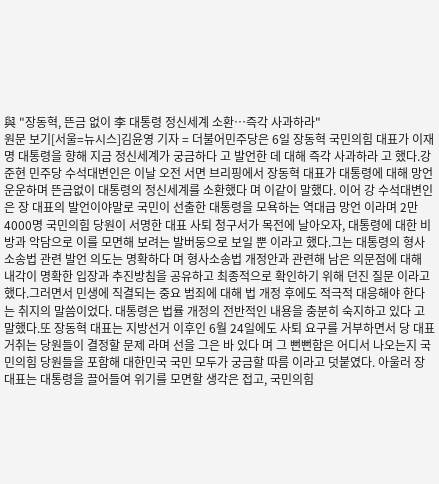與 "장동혁, 뜬금 없이 李 대통령 정신세계 소환…즉각 사과하라"
원문 보기[서울=뉴시스]김윤영 기자 = 더불어민주당은 6일 장동혁 국민의힘 대표가 이재명 대통령을 향해 지금 정신세계가 궁금하다 고 발언한 데 대해 즉각 사과하라 고 했다.강준현 민주당 수석대변인은 이날 오전 서면 브리핑에서 장동혁 대표가 대통령에 대해 망언 운운하며 뜬금없이 대통령의 정신세계를 소환했다 며 이같이 말했다. 이어 강 수석대변인은 장 대표의 발언이야말로 국민이 선출한 대통령을 모욕하는 역대급 망언 이라며 2만4000명 국민의힘 당원이 서명한 대표 사퇴 청구서가 목전에 날아오자, 대통령에 대한 비방과 악담으로 이를 모면해 보려는 발버둥으로 보일 뿐 이라고 했다.그는 대통령의 형사소송법 관련 발언 의도는 명확하다 며 형사소송법 개정안과 관련해 남은 의문점에 대해 내각이 명확한 입장과 추진방침을 공유하고 최종적으로 확인하기 위해 던진 질문 이라고 했다.그러면서 민생에 직결되는 중요 범죄에 대해 법 개정 후에도 적극적 대응해야 한다는 취지의 말씀이었다. 대통령은 법률 개정의 전반적인 내용을 충분히 숙지하고 있다 고 말했다.또 장동혁 대표는 지방선거 이후인 6월 24일에도 사퇴 요구를 거부하면서 당 대표 거취는 당원들이 결정할 문제 라며 선을 그은 바 있다 며 그 뻔뻔함은 어디서 나오는지 국민의힘 당원들을 포함해 대한민국 국민 모두가 궁금할 따름 이라고 덧붙였다. 아울러 장 대표는 대통령을 끌어들여 위기를 모면할 생각은 접고, 국민의힘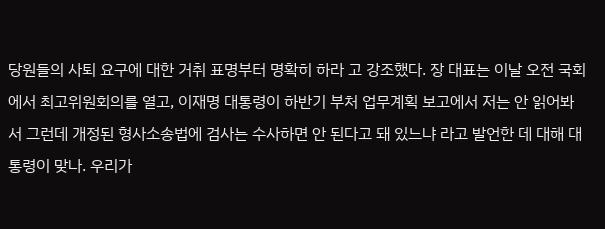당원들의 사퇴 요구에 대한 거취 표명부터 명확히 하라 고 강조했다. 장 대표는 이날 오전 국회에서 최고위원회의를 열고, 이재명 대통령이 하반기 부처 업무계획 보고에서 저는 안 읽어봐서 그런데 개정된 형사소송법에 검사는 수사하면 안 된다고 돼 있느냐 라고 발언한 데 대해 대통령이 맞나. 우리가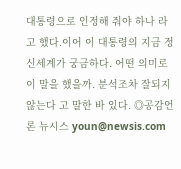대통령으로 인정해 줘야 하나 라고 했다.이어 이 대통령의 지금 정신세계가 궁금하다. 어떤 의미로 이 말을 했을까. 분석조차 잘되지 않는다 고 말한 바 있다. ◎공감언론 뉴시스 youn@newsis.com